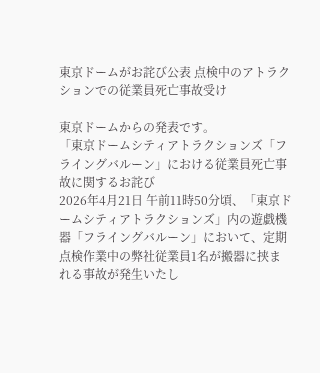東京ドームがお詫び公表 点検中のアトラクションでの従業員死亡事故受け

東京ドームからの発表です。
「東京ドームシティアトラクションズ「フライングバルーン」における従業員死亡事故に関するお詫び
2026年4月21日 午前11時50分頃、「東京ドームシティアトラクションズ」内の遊戯機器「フライングバルーン」において、定期点検作業中の弊社従業員1名が搬器に挟まれる事故が発生いたし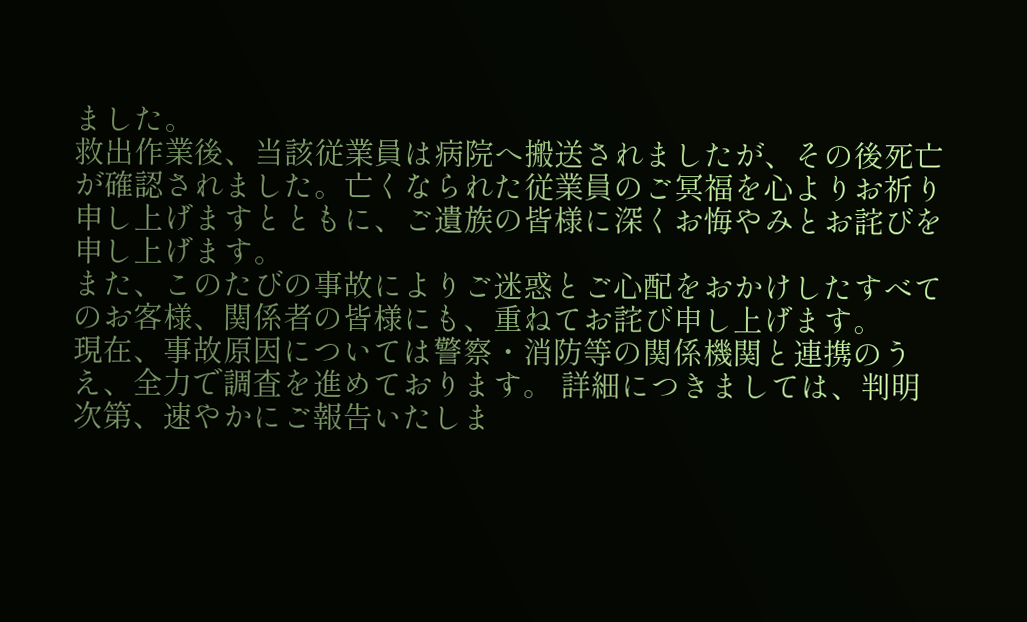ました。
救出作業後、当該従業員は病院へ搬送されましたが、その後死亡が確認されました。亡くなられた従業員のご冥福を心よりお祈り申し上げますとともに、ご遺族の皆様に深くお悔やみとお詫びを申し上げます。
また、このたびの事故によりご迷惑とご心配をおかけしたすべてのお客様、関係者の皆様にも、重ねてお詫び申し上げます。
現在、事故原因については警察・消防等の関係機関と連携のうえ、全力で調査を進めております。 詳細につきましては、判明次第、速やかにご報告いたしま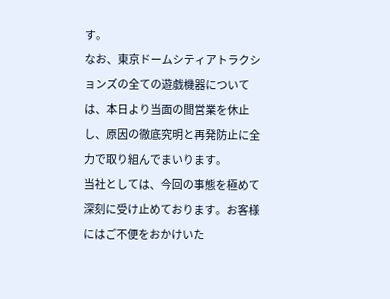す。
なお、東京ドームシティアトラクションズの全ての遊戯機器については、本日より当面の間営業を休止し、原因の徹底究明と再発防止に全力で取り組んでまいります。
当社としては、今回の事態を極めて深刻に受け止めております。お客様にはご不便をおかけいた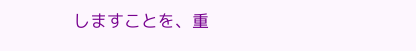しますことを、重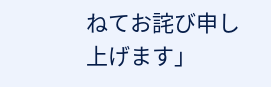ねてお詫び申し上げます」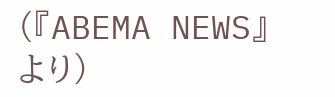(『ABEMA NEWS』より)